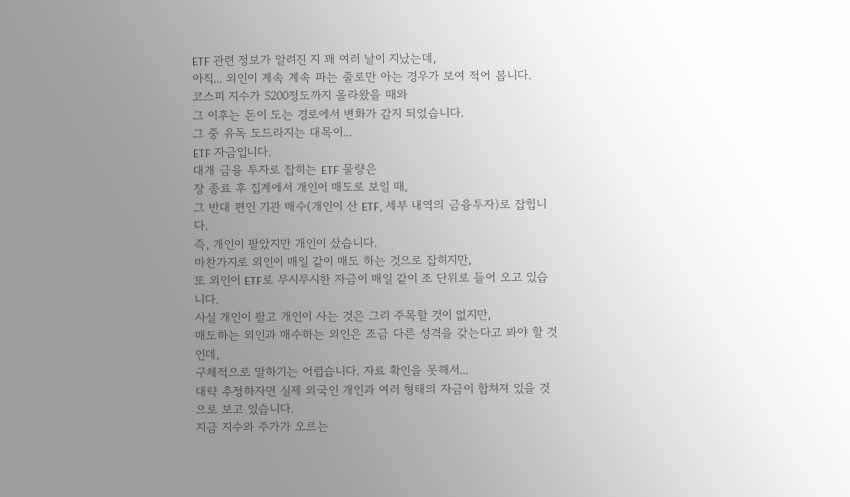ETF 관련 정보가 알려진 지 꽤 여러 날이 지났는데,
아직... 외인이 계속 계속 파는 줄로만 아는 경우가 보여 적어 봅니다.
코스피 지수가 5200정도까지 올라왔을 때와
그 이후는 돈이 도는 경로에서 변화가 감지 되었습니다.
그 중 유독 도드라지는 대목이...
ETF 자금입니다.
대개 금융 투자로 잡히는 ETF 물량은
장 종료 후 집계에서 개인이 매도로 보일 때,
그 반대 편인 기관 매수(개인이 산 ETF, 세부 내역의 금융투자)로 잡힙니다.
즉, 개인이 팔았지만 개인이 샀습니다.
마찬가지로 외인이 매일 같이 매도 하는 것으로 잡히지만,
또 외인이 ETF로 무시무시한 자금이 매일 같이 조 단위로 들어 오고 있습니다.
사실 개인이 팔고 개인이 사는 것은 그리 주목할 것이 없지만,
매도하는 외인과 매수하는 외인은 조금 다른 성격을 갖는다고 봐야 할 것인데,
구체적으로 말하기는 어렵습니다. 자료 확인을 못해서...
대략 추정하자면 실제 외국인 개인과 여러 형태의 자금이 합쳐져 있을 것으로 보고 있습니다.
지금 지수와 주가가 오르는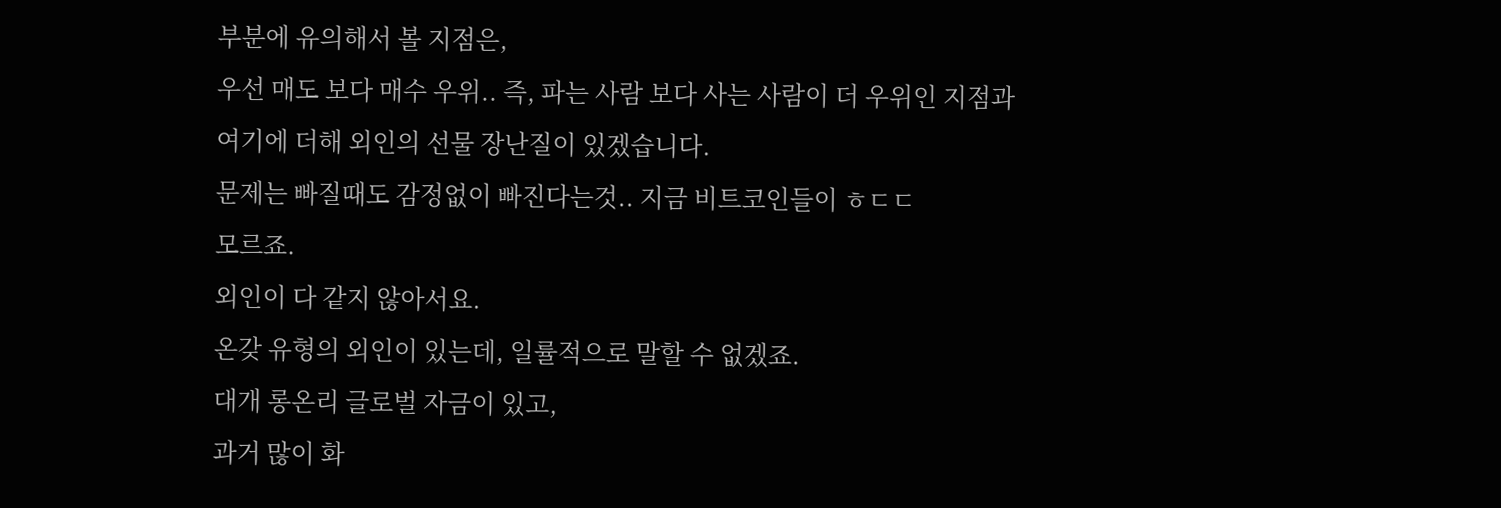부분에 유의해서 볼 지점은,
우선 매도 보다 매수 우위.. 즉, 파는 사람 보다 사는 사람이 더 우위인 지점과
여기에 더해 외인의 선물 장난질이 있겠습니다.
문제는 빠질때도 감정없이 빠진다는것.. 지금 비트코인들이 ㅎㄷㄷ
모르죠.
외인이 다 같지 않아서요.
온갖 유형의 외인이 있는데, 일률적으로 말할 수 없겠죠.
대개 롱온리 글로벌 자금이 있고,
과거 많이 화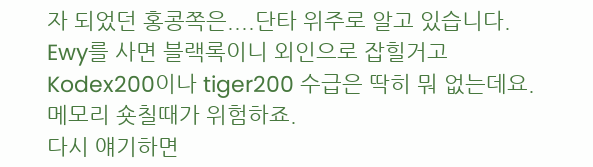자 되었던 홍콩쪽은....단타 위주로 알고 있습니다.
Ewy를 사면 블랙록이니 외인으로 잡힐거고
Kodex200이나 tiger200 수급은 딱히 뭐 없는데요.
메모리 숏칠때가 위험하죠.
다시 얘기하면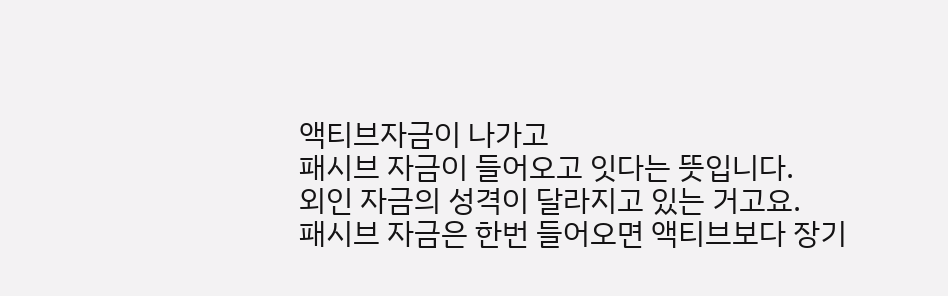액티브자금이 나가고
패시브 자금이 들어오고 잇다는 뜻입니다.
외인 자금의 성격이 달라지고 있는 거고요.
패시브 자금은 한번 들어오면 액티브보다 장기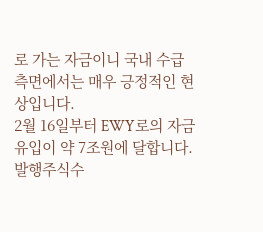로 가는 자금이니 국내 수급 측면에서는 매우 긍정적인 현상입니다.
2월 16일부터 EWY로의 자금 유입이 약 7조원에 달합니다. 발행주식수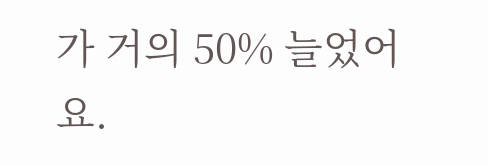가 거의 50% 늘었어요.